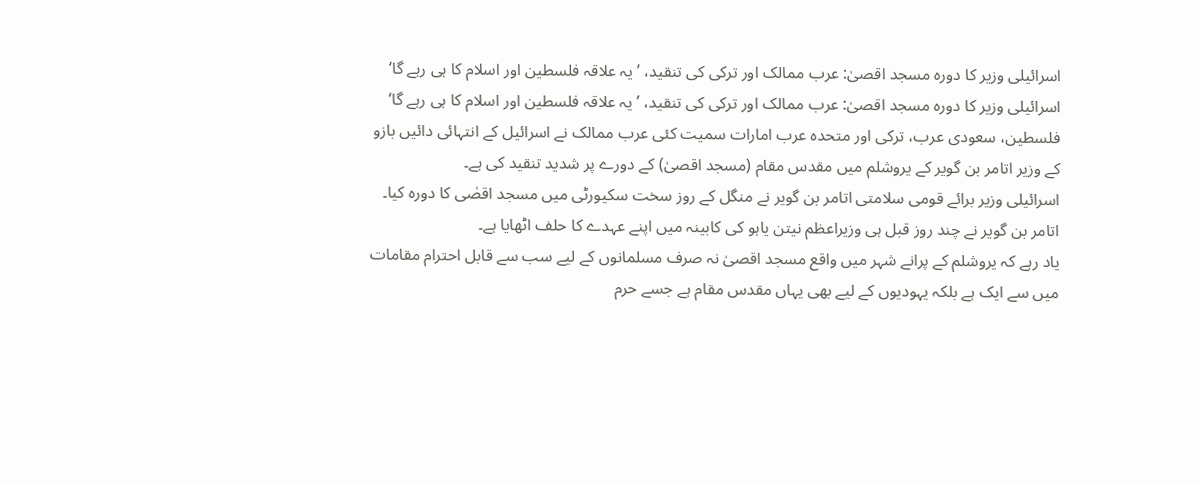اسرائیلی وزیر کا دورہ مسجد اقصیٰ: عرب ممالک اور ترکی کی تنقید، ’یہ علاقہ فلسطین اور اسلام کا ہی رہے گا‘
اسرائیلی وزیر کا دورہ مسجد اقصیٰ: عرب ممالک اور ترکی کی تنقید، ’یہ علاقہ فلسطین اور اسلام کا ہی رہے گا‘
فلسطین، سعودی عرب، ترکی اور متحدہ عرب امارات سمیت کئی عرب ممالک نے اسرائیل کے انتہائی دائیں بازو کے وزیر اتامر بن گویر کے یروشلم میں مقدس مقام (مسجد اقصیٰ) کے دورے پر شدید تنقید کی ہے۔
اسرائیلی وزیر برائے قومی سلامتی اتامر بن گویر نے منگل کے روز سخت سکیورٹی میں مسجد اقصٰی کا دورہ کیا۔
اتامر بن گویر نے چند روز قبل ہی وزیراعظم نیتن یاہو کی کابینہ میں اپنے عہدے کا حلف اٹھایا ہے۔
یاد رہے کہ یروشلم کے پرانے شہر میں واقع مسجد اقصیٰ نہ صرف مسلمانوں کے لیے سب سے قابل احترام مقامات میں سے ایک ہے بلکہ یہودیوں کے لیے بھی یہاں مقدس مقام ہے جسے حرم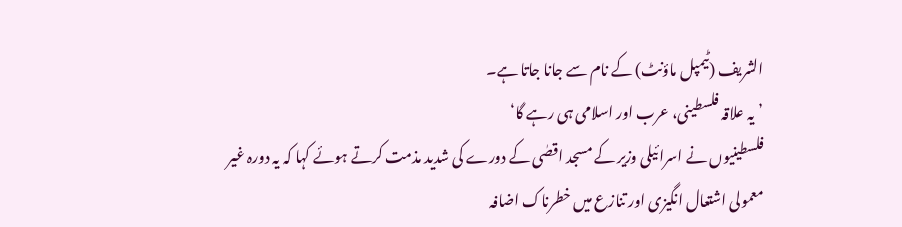الشریف (ٹیمپل ماؤنٹ) کے نام سے جانا جاتا ہے۔
’یہ علاقہ فلسطینی، عرب اور اسلامی ہی رہے گا‘
فلسطینیوں نے اسرائیلی وزیر کے مسجد اقصٰی کے دورے کی شدید مذمت کرتے ہوئے کہا کہ یہ دورہ غیر معمولی اشتعال انگیزی اور تنازع میں خطرناک اضافہ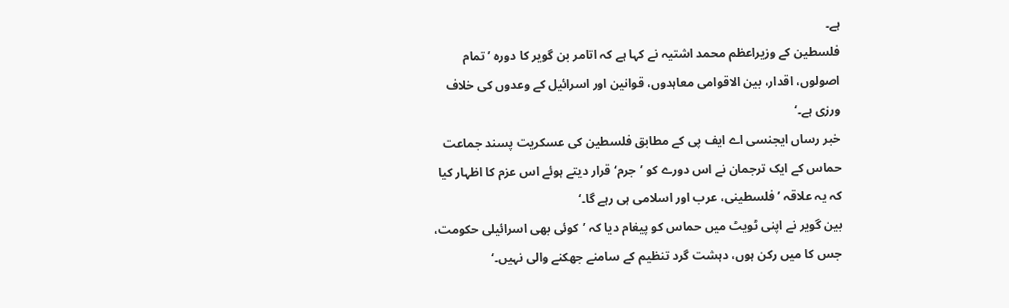ہے۔
فلسطین کے وزیراعظم محمد اشتیہ نے کہا ہے کہ اتامر بن گویر کا دورہ ’تمام اصولوں، اقدار، بین الاقوامی معاہدوں، قوانین اور اسرائیل کے وعدوں کی خلاف ورزی ہے۔‘
خبر رساں ایجنسی اے ایف پی کے مطابق فلسطین کی عسکریت پسند جماعت حماس کے ایک ترجمان نے اس دورے کو ’جرم‘ قرار دیتے ہوئے اس عزم کا اظہار کیا کہ یہ علاقہ ’فلسطینی، عرب اور اسلامی ہی رہے گا۔‘
بین گویر نے اپنی ٹویٹ میں حماس کو پیغام دیا کہ ’کوئی بھی اسرائیلی حکومت، جس کا میں رکن ہوں، دہشت گرد تنظیم کے سامنے جھکنے والی نہیں۔‘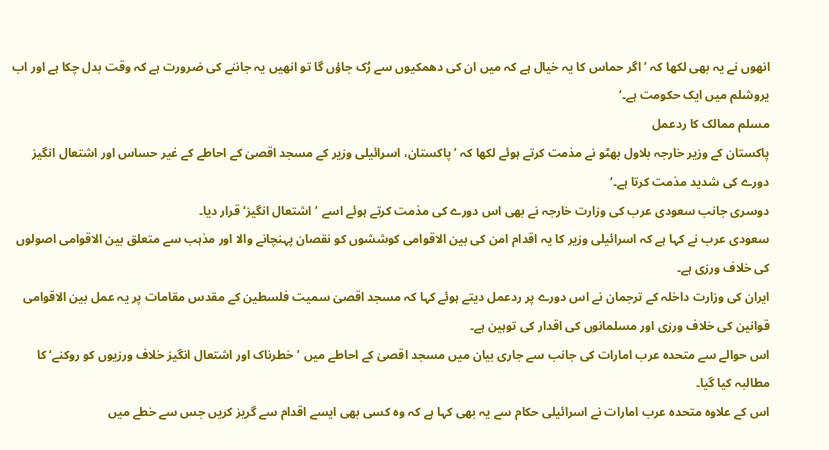انھوں نے یہ بھی لکھا کہ ’اگر حماس کا یہ خیال ہے کہ میں ان کی دھمکیوں سے رُک جاؤں گا تو انھیں یہ جاننے کی ضرورت ہے کہ وقت بدل چکا ہے اور اب یروشلم میں ایک حکومت ہے۔‘
مسلم ممالک کا ردعمل
پاکستان کے وزیر خارجہ بلاول بھٹو نے مذمت کرتے ہوئے لکھا کہ ’پاکستان، اسرائیلی وزیر کے مسجد اقصیٰ کے احاطے کے غیر حساس اور اشتعال انگیز دورے کی شدید مذمت کرتا ہے۔‘
دوسری جانب سعودی عرب کی وزارت خارجہ نے بھی اس دورے کی مذمت کرتے ہوئے اسے ’اشتعال انگیز‘ قرار دیا۔
سعودی عرب نے کہا ہے کہ اسرائیلی وزیر کا یہ اقدام امن کی بین الاقوامی کوششوں کو نقصان پہنچانے والا اور مذہب سے متعلق بین الاقوامی اصولوں کی خلاف ورزی ہے۔
ایران کی وزارت داخلہ کے ترجمان نے اس دورے پر ردعمل دیتے ہوئے کہا کہ مسجد اقصیٰ سمیت فلسطین کے مقدس مقامات پر یہ عمل بین الاقوامی قوانین کی خلاف ورزی اور مسلمانوں کی اقدار کی توہین ہے۔
اس حوالے سے متحدہ عرب امارات کی جانب سے جاری بیان میں مسجد اقصیٰ کے احاطے میں ’خطرناک اور اشتعال انگیز خلاف ورزیوں کو روکنے‘ کا مطالبہ کیا گیا۔
اس کے علاوہ متحدہ عرب امارات نے اسرائیلی حکام سے یہ بھی کہا ہے کہ وہ کسی بھی ایسے اقدام سے گریز کریں جس سے خطے میں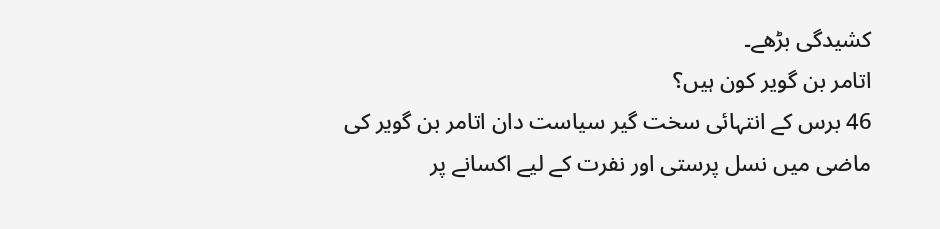کشیدگی بڑھے۔
اتامر بن گویر کون ہیں؟
46 برس کے انتہائی سخت گیر سیاست دان اتامر بن گویر کی ماضی میں نسل پرستی اور نفرت کے لیے اکسانے پر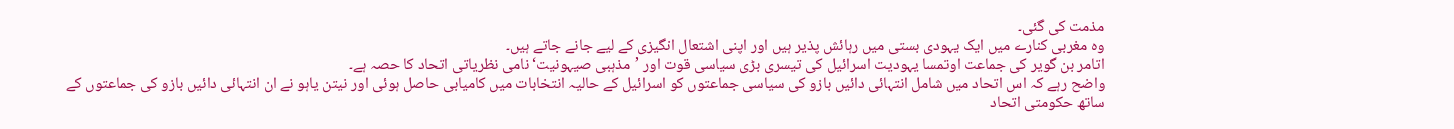مذمت کی گئی۔
وہ مغربی کنارے میں ایک یہودی بستی میں رہائش پذیر ہیں اور اپنی اشتعال انگیزی کے لیے جانے جاتے ہیں۔
اتامر بن گویر کی جماعت اوتمسا یہودیت اسرائیل کی تیسری بڑی سیاسی قوت اور ’مذہبی صیہونیت‘ نامی نظریاتی اتحاد کا حصہ ہے۔
واضح رہے کہ اس اتحاد میں شامل انتہائی دائیں بازو کی سیاسی جماعتوں کو اسرائیل کے حالیہ انتخابات میں کامیابی حاصل ہوئی اور نیتن یاہو نے ان انتہائی دائیں بازو کی جماعتوں کے ساتھ حکومتی اتحاد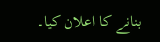بنانے کا اعلان کیا۔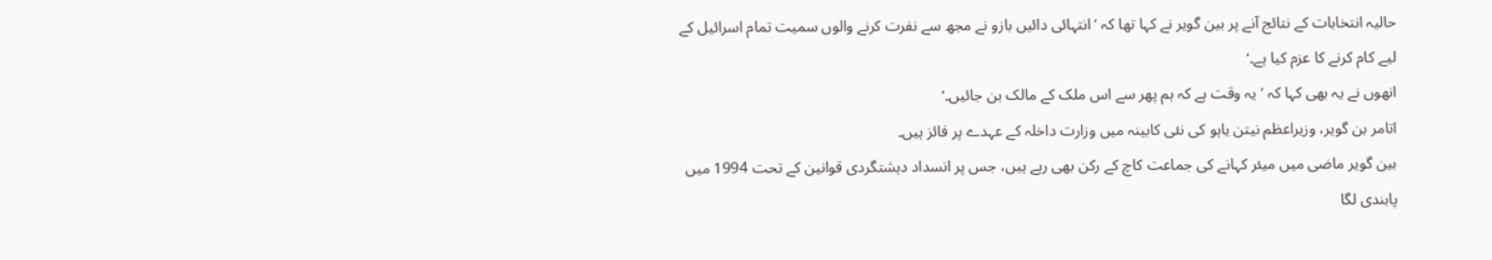حالیہ انتخابات کے نتائج آنے پر بین گویر نے کہا تھا کہ ’انتہائی دائیں بازو نے مجھ سے نفرت کرنے والوں سمیت تمام اسرائیل کے لیے کام کرنے کا عزم کیا ہے۔‘
انھوں نے یہ بھی کہا کہ ’یہ وقت ہے کہ ہم پھر سے اس ملک کے مالک بن جائیں۔‘
اتامر بن گویر، وزیراعظم نیتن یاہو کی نئی کابینہ میں وزارت داخلہ کے عہدے پر فائز ہیں۔
بین گویر ماضی میں میئر کہانے کی جماعت کاچ کے رکن بھی رہے ہیں، جس پر انسداد دہشتگردی قوانین کے تحت 1994 میں پابندی لگا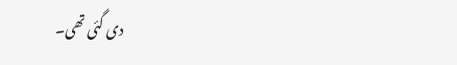دی گئی تھی۔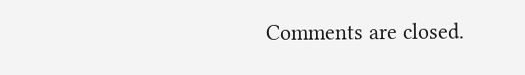Comments are closed.